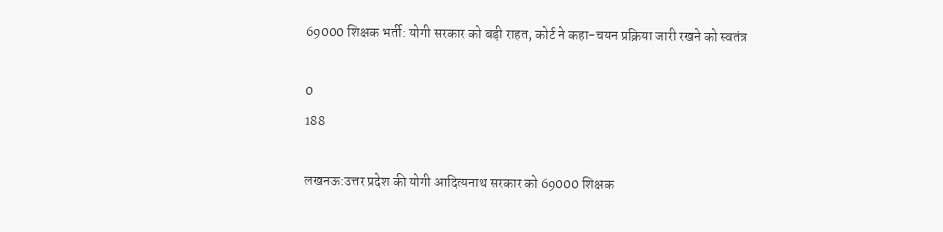69000 शिक्षक भर्ती: योगी सरकार को बड़ी राहत, कोर्ट ने कहा-चयन प्रक्रिया जारी रखने को स्वतंत्र

0
188

लखनऊ:उत्तर प्रदेश की योगी आदित्यनाथ सरकार को 69000 शिक्षक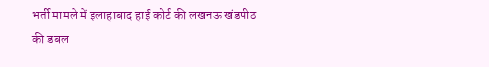भर्ती मामले में इलाहाबाद हाई कोर्ट की लखनऊ खंडपीठ की डबल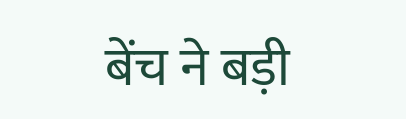बेंच ने बड़ी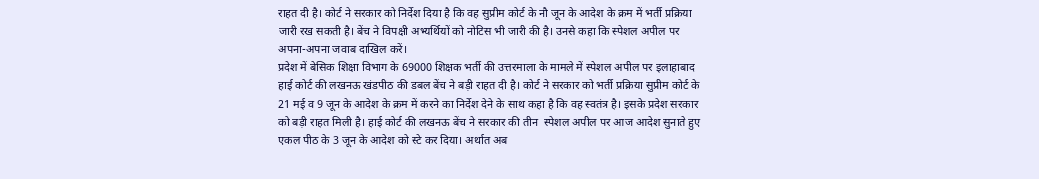राहत दी है। कोर्ट ने सरकार को निर्देश दिया है कि वह सुप्रीम कोर्ट के नौ जून के आदेश के क्रम में भर्ती प्रक्रिया जारी रख सकती है। बेंच ने विपक्षी अभ्यर्थियों को नोटिस भी जारी की है। उनसे कहा कि स्पेशल अपील पर अपना-अपना जवाब दाखिल करें।
प्रदेश में बेसिक शिक्षा विभाग के 69000 शिक्षक भर्ती की उत्तरमाला के मामले में स्पेशल अपील पर इलाहाबाद हाई कोर्ट की लखनऊ खंडपीठ की डबल बेंच ने बड़ी राहत दी है। कोर्ट ने सरकार को भर्ती प्रक्रिया सुप्रीम कोर्ट के 21 मई व 9 जून के आदेश के क्रम में करने का निर्देश देने के साथ कहा है कि वह स्वतंत्र है। इसके प्रदेश सरकार को बड़ी राहत मिली है। हाई कोर्ट की लखनऊ बेंच ने सरकार की तीन  स्पेशल अपील पर आज आदेश सुनाते हुए एकल पीठ के 3 जून के आदेश को स्टे कर दिया। अर्थात अब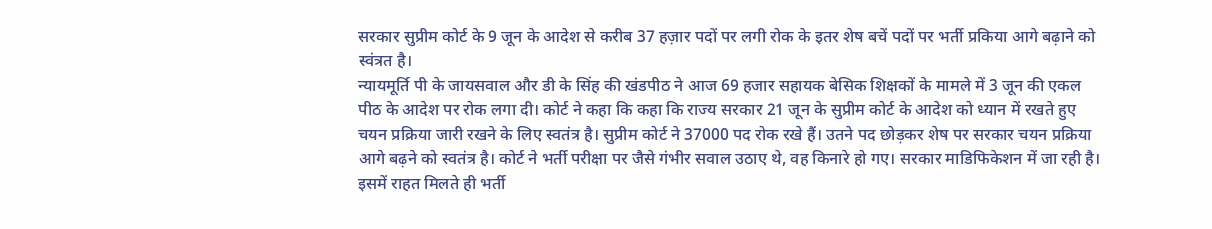सरकार सुप्रीम कोर्ट के 9 जून के आदेश से करीब 37 हज़ार पदों पर लगी रोक के इतर शेष बचें पदों पर भर्ती प्रकिया आगे बढ़ाने को स्वंत्रत है।
न्यायमूर्ति पी के जायसवाल और डी के सिंह की खंडपीठ ने आज 69 हजार सहायक बेसिक शिक्षकों के मामले में 3 जून की एकल पीठ के आदेश पर रोक लगा दी। कोर्ट ने कहा कि कहा कि राज्य सरकार 21 जून के सुप्रीम कोर्ट के आदेश को ध्यान में रखते हुए चयन प्रक्रिया जारी रखने के लिए स्वतंत्र है। सुप्रीम कोर्ट ने 37000 पद रोक रखे हैं। उतने पद छोड़कर शेष पर सरकार चयन प्रक्रिया आगे बढ़ने को स्वतंत्र है। कोर्ट ने भर्ती परीक्षा पर जैसे गंभीर सवाल उठाए थे, वह किनारे हो गए। सरकार माडिफिकेशन में जा रही है।
इसमें राहत मिलते ही भर्ती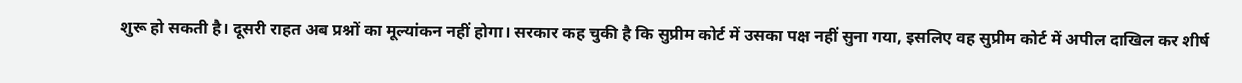शुरू हो सकती है। दूसरी राहत अब प्रश्नों का मूल्यांकन नहीं होगा। सरकार कह चुकी है कि सुप्रीम कोर्ट में उसका पक्ष नहीं सुना गया, इसलिए वह सुप्रीम कोर्ट में अपील दाखिल कर शीर्ष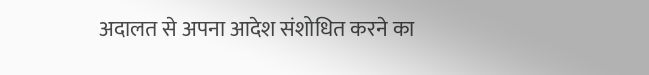अदालत से अपना आदेश संशोधित करने का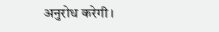अनुरोध करेगी।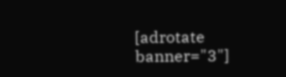[adrotate banner="3"]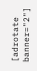[adrotate banner="2"]